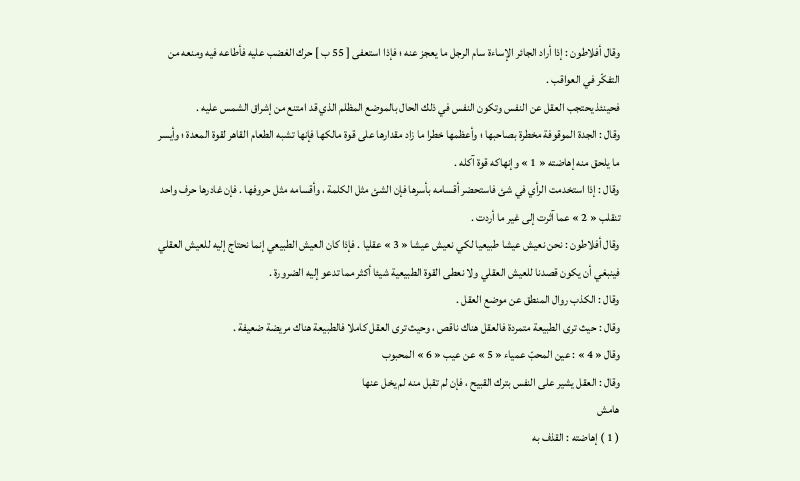وقال أفلاطون : إذا أراد الجائر الإساءة سام الرجل ما يعجز عنه ؛ فإذا استعفى [ 55 ب ] حرك الغضب عليه فأطاعه فيه ومنعه من التفكّر في العواقب .
فحينئذ يحتجب العقل عن النفس وتكون النفس في ذلك الحال بالموضع المظلم الذي قد امتنع من إشراق الشمس عليه .
وقال : الجدة الموقوفة مخطرة بصاحبها ؛ وأعظمها خطرا ما زاد مقدارها على قوة مالكها فإنها تشبه الطعام القاهر لقوة المعدة ؛ وأيسر ما يلحق منه إهاضته « 1 » وإنهاكه قوة آكله .
وقال : إذا استخدمت الرأي في شئ فاستحضر أقسامه بأسرها فإن الشئ مثل الكلمة ، وأقسامه مثل حروفها . فإن غادرها حرف واحد تنقلب « 2 » عما آثرت إلى غير ما أردت .
وقال أفلاطون : نحن نعيش عيشا طبيعيا لكي نعيش عيشا « 3 » عقليا . فإذا كان العيش الطبيعي إنما نحتاج إليه للعيش العقلي فينبغي أن يكون قصدنا للعيش العقلي ولا نعطى القوة الطبيعية شيئا أكثر مما تدعو إليه الضرورة .
وقال : الكذب روال المنطق عن موضع العقل .
وقال : حيث ترى الطبيعة متمردة فالعقل هناك ناقص ، وحيث ترى العقل كاملا فالطبيعة هناك مريضة ضعيفة .
وقال « 4 » : عين المحبّ عمياء « 5 » عن عيب « 6 » المحبوب
وقال : العقل يشير على النفس بترك القبيح ، فإن لم تقبل منه لم يخل عنها
هامش
( 1 ) إهاضته : القذف به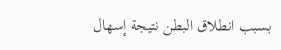بسبب انطلاق البطن نتيجة إسهال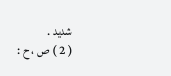شديد .
( 2 ) ص ، ح :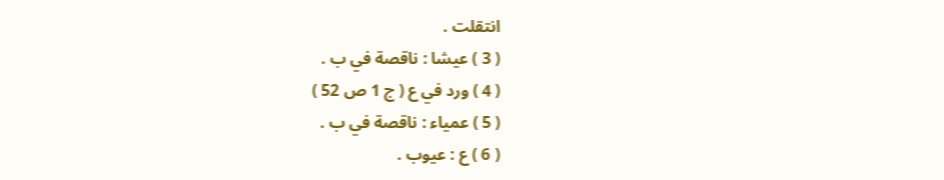انتقلت .
( 3 ) عيشا : ناقصة في ب .
( 4 ) ورد في ع ( ج 1 ص 52 )
( 5 ) عمياء : ناقصة في ب .
( 6 ) ع : عيوب .